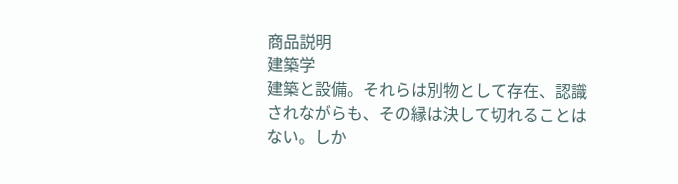商品説明
建築学
建築と設備。それらは別物として存在、認識されながらも、その縁は決して切れることはない。しか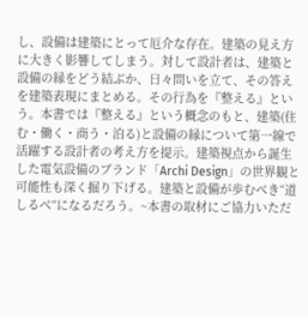し、設備は建築にとって厄介な存在。建築の見え方に大きく影響してしまう。対して設計者は、建築と設備の縁をどう結ぶか、日々問いを立て、その答えを建築表現にまとめる。その行為を『整える』という。本書では『整える』という概念のもと、建築(住む・働く・商う・泊る)と設備の縁について第一線で活躍する設計者の考え方を提示。建築視点から誕生した電気設備のブランド「Archi Design」の世界観と可能性も深く掘り下げる。建築と設備が歩むべき“道しるべ”になるだろう。~本書の取材にご協力いただ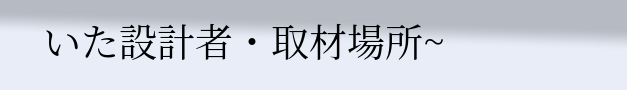いた設計者・取材場所~